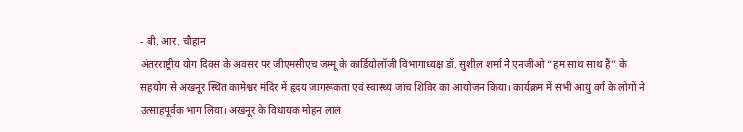- बी. आर. चौहान
अंतरराष्ट्रीय योग दिवस के अवसर पर जीएमसीएच जम्मू के कार्डियोलॉजी विभागाध्यक्ष डॉ. सुशील शर्मा ने एनजीओ “हम साथ साथ हैं” के सहयोग से अखनूर स्थित कामेश्वर मंदिर में हृदय जागरूकता एवं स्वास्थ्य जांच शिविर का आयोजन किया। कार्यक्रम में सभी आयु वर्ग के लोगों ने उत्साहपूर्वक भाग लिया। अखनूर के विधायक मोहन लाल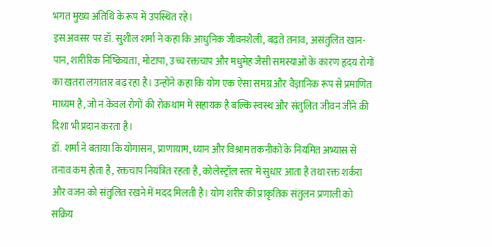भगत मुख्य अतिथि के रूप में उपस्थित रहे।
इस अवसर पर डॉ. सुशील शर्मा ने कहा कि आधुनिक जीवनशैली, बढ़ते तनाव, असंतुलित खान-पान, शारीरिक निष्क्रियता, मोटापा, उच्च रक्तचाप और मधुमेह जैसी समस्याओं के कारण हृदय रोगों का खतरा लगातार बढ़ रहा है। उन्होंने कहा कि योग एक ऐसा समग्र और वैज्ञानिक रूप से प्रमाणित माध्यम है, जो न केवल रोगों की रोकथाम में सहायक है बल्कि स्वस्थ और संतुलित जीवन जीने की दिशा भी प्रदान करता है।
डॉ. शर्मा ने बताया कि योगासन, प्राणायाम, ध्यान और विश्राम तकनीकों के नियमित अभ्यास से तनाव कम होता है, रक्तचाप नियंत्रित रहता है, कोलेस्ट्रॉल स्तर में सुधार आता है तथा रक्त शर्करा और वजन को संतुलित रखने में मदद मिलती है। योग शरीर की प्राकृतिक संतुलन प्रणाली को सक्रिय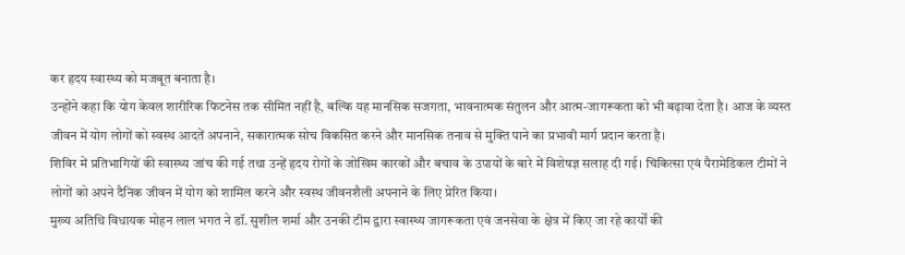कर हृदय स्वास्थ्य को मजबूत बनाता है।
उन्होंने कहा कि योग केवल शारीरिक फिटनेस तक सीमित नहीं है, बल्कि यह मानसिक सजगता, भावनात्मक संतुलन और आत्म-जागरूकता को भी बढ़ावा देता है। आज के व्यस्त जीवन में योग लोगों को स्वस्थ आदतें अपनाने, सकारात्मक सोच विकसित करने और मानसिक तनाव से मुक्ति पाने का प्रभावी मार्ग प्रदान करता है।
शिविर में प्रतिभागियों की स्वास्थ्य जांच की गई तथा उन्हें हृदय रोगों के जोखिम कारकों और बचाव के उपायों के बारे में विशेषज्ञ सलाह दी गई। चिकित्सा एवं पैरामेडिकल टीमों ने लोगों को अपने दैनिक जीवन में योग को शामिल करने और स्वस्थ जीवनशैली अपनाने के लिए प्रेरित किया।
मुख्य अतिथि विधायक मोहन लाल भगत ने डॉ. सुशील शर्मा और उनकी टीम द्वारा स्वास्थ्य जागरूकता एवं जनसेवा के क्षेत्र में किए जा रहे कार्यों की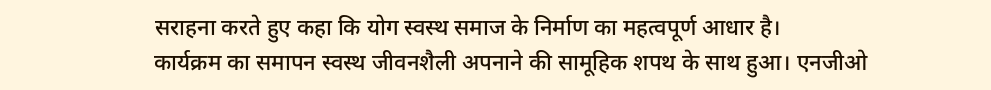सराहना करते हुए कहा कि योग स्वस्थ समाज के निर्माण का महत्वपूर्ण आधार है।
कार्यक्रम का समापन स्वस्थ जीवनशैली अपनाने की सामूहिक शपथ के साथ हुआ। एनजीओ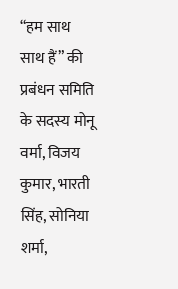“हम साथ साथ हैं” की प्रबंधन समिति के सदस्य मोनू वर्मा, विजय कुमार, भारती सिंह, सोनिया शर्मा,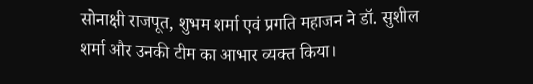सोनाक्षी राजपूत, शुभम शर्मा एवं प्रगति महाजन ने डॉ. सुशील शर्मा और उनकी टीम का आभार व्यक्त किया।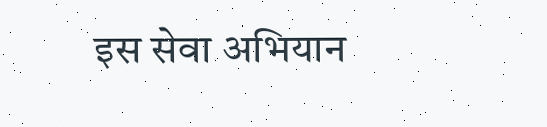इस सेवा अभियान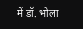में डॉ. भोला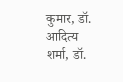कुमार, डॉ. आदित्य शर्मा, डॉ.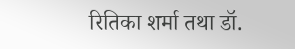रितिका शर्मा तथा डॉ.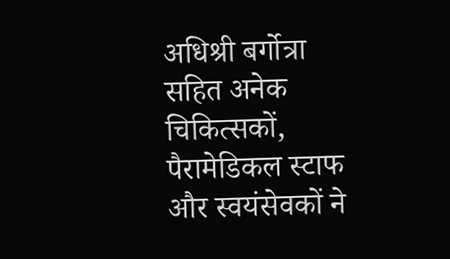अधिश्री बर्गोत्रा सहित अनेक चिकित्सकों, पैरामेडिकल स्टाफ और स्वयंसेवकों ने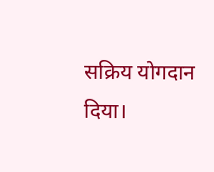सक्रिय योगदान दिया।